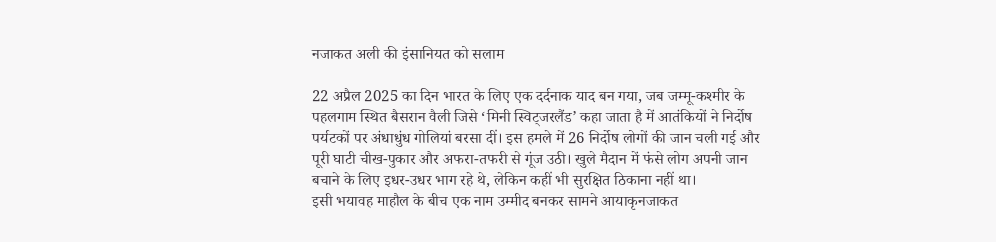नजाकत अली की इंसानियत को सलाम

22 अप्रैल 2025 का दिन भारत के लिए एक दर्दनाक याद बन गया, जब जम्मू-कश्मीर के पहलगाम स्थित बैसरान वैली जिसे ‘मिनी स्विट्जरलैंड’ कहा जाता है में आतंकियों ने निर्दोष पर्यटकों पर अंधाधुंध गोलियां बरसा दीं। इस हमले में 26 निर्दोष लोगों की जान चली गई और पूरी घाटी चीख-पुकार और अफरा-तफरी से गूंज उठी। खुले मैदान में फंसे लोग अपनी जान बचाने के लिए इधर-उधर भाग रहे थे, लेकिन कहीं भी सुरक्षित ठिकाना नहीं था।
इसी भयावह माहौल के बीच एक नाम उम्मीद बनकर सामने आयाकृनजाकत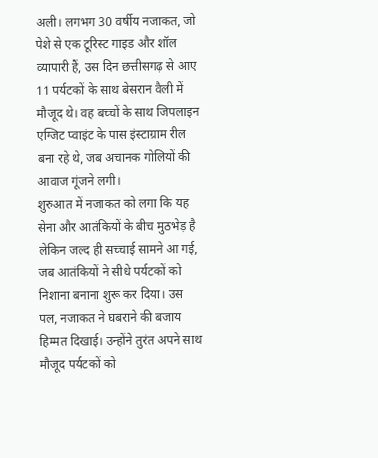अली। लगभग 30 वर्षीय नजाकत, जो पेशे से एक टूरिस्ट गाइड और शॉल व्यापारी हैं, उस दिन छत्तीसगढ़ से आए 11 पर्यटकों के साथ बेसरान वैली में मौजूद थे। वह बच्चों के साथ जिपलाइन एग्जिट प्वाइंट के पास इंस्टाग्राम रील बना रहे थे, जब अचानक गोलियों की आवाज गूंजने लगी।
शुरुआत में नजाकत को लगा कि यह सेना और आतंकियों के बीच मुठभेड़ है लेकिन जल्द ही सच्चाई सामने आ गई, जब आतंकियों ने सीधे पर्यटकों को निशाना बनाना शुरू कर दिया। उस पल, नजाकत ने घबराने की बजाय हिम्मत दिखाई। उन्होंने तुरंत अपने साथ मौजूद पर्यटकों को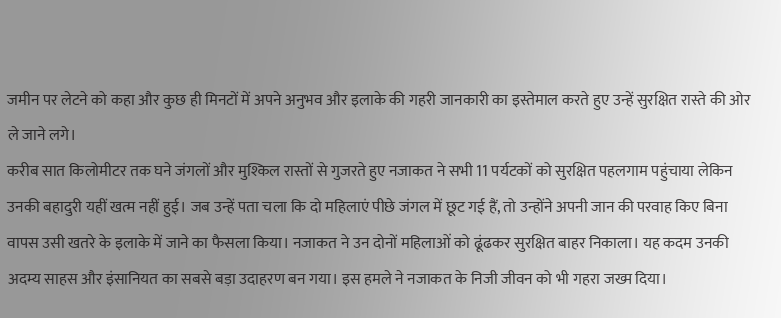जमीन पर लेटने को कहा और कुछ ही मिनटों में अपने अनुभव और इलाके की गहरी जानकारी का इस्तेमाल करते हुए उन्हें सुरक्षित रास्ते की ओर ले जाने लगे।
करीब सात किलोमीटर तक घने जंगलों और मुश्किल रास्तों से गुजरते हुए नजाकत ने सभी 11 पर्यटकों को सुरक्षित पहलगाम पहुंचाया लेकिन उनकी बहादुरी यहीं खत्म नहीं हुई। जब उन्हें पता चला कि दो महिलाएं पीछे जंगल में छूट गई हैं, तो उन्होंने अपनी जान की परवाह किए बिना वापस उसी खतरे के इलाके में जाने का फैसला किया। नजाकत ने उन दोनों महिलाओं को ढूंढकर सुरक्षित बाहर निकाला। यह कदम उनकी अदम्य साहस और इंसानियत का सबसे बड़ा उदाहरण बन गया। इस हमले ने नजाकत के निजी जीवन को भी गहरा जख्म दिया।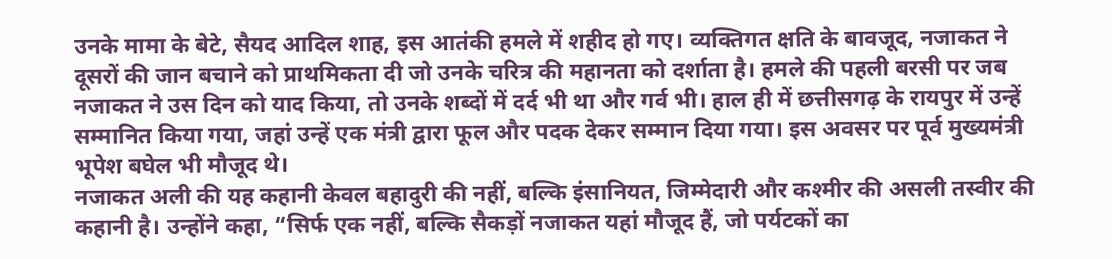उनके मामा के बेटे, सैयद आदिल शाह, इस आतंकी हमले में शहीद हो गए। व्यक्तिगत क्षति के बावजूद, नजाकत ने दूसरों की जान बचाने को प्राथमिकता दी जो उनके चरित्र की महानता को दर्शाता है। हमले की पहली बरसी पर जब नजाकत ने उस दिन को याद किया, तो उनके शब्दों में दर्द भी था और गर्व भी। हाल ही में छत्तीसगढ़ के रायपुर में उन्हें सम्मानित किया गया, जहां उन्हें एक मंत्री द्वारा फूल और पदक देकर सम्मान दिया गया। इस अवसर पर पूर्व मुख्यमंत्री भूपेश बघेल भी मौजूद थे।
नजाकत अली की यह कहानी केवल बहादुरी की नहीं, बल्कि इंसानियत, जिम्मेदारी और कश्मीर की असली तस्वीर की कहानी है। उन्होंने कहा, “सिर्फ एक नहीं, बल्कि सैकड़ों नजाकत यहां मौजूद हैं, जो पर्यटकों का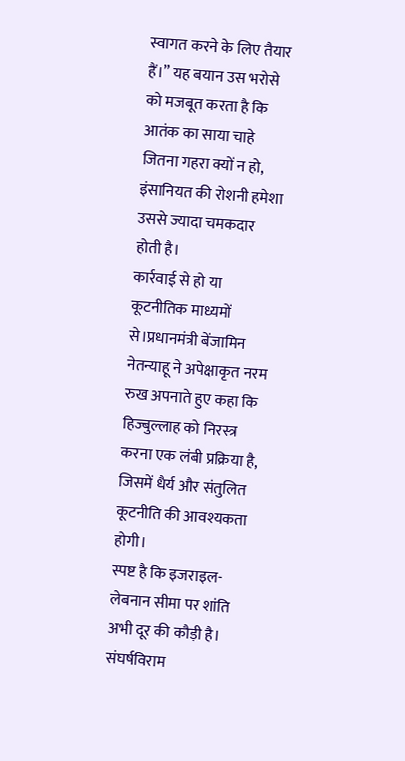स्वागत करने के लिए तैयार हैं।” यह बयान उस भरोसे को मजबूत करता है कि आतंक का साया चाहे जितना गहरा क्यों न हो, इंसानियत की रोशनी हमेशा उससे ज्यादा चमकदार
होती है।
कार्रवाई से हो या कूटनीतिक माध्यमों से।प्रधानमंत्री बेंजामिन नेतन्याहू ने अपेक्षाकृत नरम रुख अपनाते हुए कहा कि हिज्बुल्लाह को निरस्त्र करना एक लंबी प्रक्रिया है, जिसमें धैर्य और संतुलित कूटनीति की आवश्यकता होगी।
स्पष्ट है कि इजराइल-लेबनान सीमा पर शांति अभी दूर की कौड़ी है। संघर्षविराम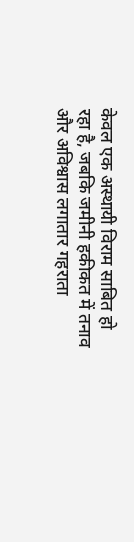केवल एक अस्थायी विराम साबित हो रहा है, जबकि जमीनी हकीकत में तनाव और अविश्वास लगातार गहराता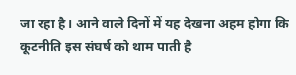जा रहा है। आने वाले दिनों में यह देखना अहम होगा कि कूटनीति इस संघर्ष को थाम पाती है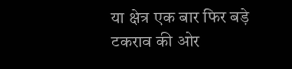या क्षेत्र एक बार फिर बड़े टकराव की ओर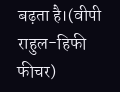बढ़ता है।(वीपी राहुल-हिफी फीचर)